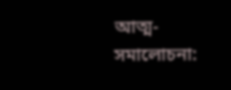আত্ম-সমালোচনা: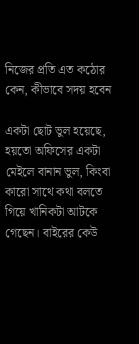নিজের প্রতি এত কঠোর কেন, কীভাবে সদয় হবেন

একটা ছোট ভুল হয়েছে, হয়তো অফিসের একটা মেইলে বানান ভুল, কিংবা কারো সাথে কথা বলতে গিয়ে খানিকটা আটকে গেছেন। বাইরের কেউ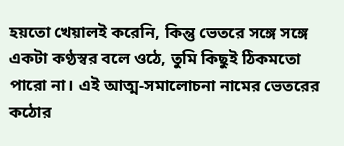হয়তো খেয়ালই করেনি, কিন্তু ভেতরে সঙ্গে সঙ্গে একটা কণ্ঠস্বর বলে ওঠে, তুমি কিছুই ঠিকমতো পারো না। এই আত্ম-সমালোচনা নামের ভেতরের কঠোর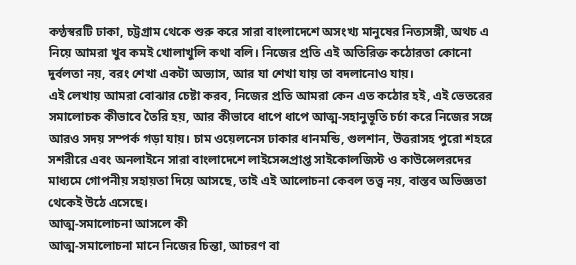কণ্ঠস্বরটি ঢাকা, চট্টগ্রাম থেকে শুরু করে সারা বাংলাদেশে অসংখ্য মানুষের নিত্যসঙ্গী, অথচ এ নিয়ে আমরা খুব কমই খোলাখুলি কথা বলি। নিজের প্রতি এই অতিরিক্ত কঠোরতা কোনো দুর্বলতা নয়, বরং শেখা একটা অভ্যাস, আর যা শেখা যায় তা বদলানোও যায়।
এই লেখায় আমরা বোঝার চেষ্টা করব, নিজের প্রতি আমরা কেন এত কঠোর হই, এই ভেতরের সমালোচক কীভাবে তৈরি হয়, আর কীভাবে ধাপে ধাপে আত্ম-সহানুভূতি চর্চা করে নিজের সঙ্গে আরও সদয় সম্পর্ক গড়া যায়। চাম ওয়েলনেস ঢাকার ধানমন্ডি, গুলশান, উত্তরাসহ পুরো শহরে সশরীরে এবং অনলাইনে সারা বাংলাদেশে লাইসেন্সপ্রাপ্ত সাইকোলজিস্ট ও কাউন্সেলরদের মাধ্যমে গোপনীয় সহায়তা দিয়ে আসছে, তাই এই আলোচনা কেবল তত্ত্ব নয়, বাস্তব অভিজ্ঞতা থেকেই উঠে এসেছে।
আত্ম-সমালোচনা আসলে কী
আত্ম-সমালোচনা মানে নিজের চিন্তা, আচরণ বা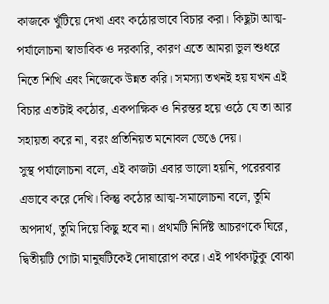কাজকে খুঁটিয়ে দেখা এবং কঠোরভাবে বিচার করা। কিছুটা আত্ম-পর্যালোচনা স্বাভাবিক ও দরকারি, কারণ এতে আমরা ভুল শুধরে নিতে শিখি এবং নিজেকে উন্নত করি। সমস্যা তখনই হয় যখন এই বিচার এতটাই কঠোর, একপাক্ষিক ও নিরন্তর হয়ে ওঠে যে তা আর সহায়তা করে না, বরং প্রতিনিয়ত মনোবল ভেঙে দেয়।
সুস্থ পর্যালোচনা বলে, এই কাজটা এবার ভালো হয়নি, পরেরবার এভাবে করে দেখি। কিন্তু কঠোর আত্ম-সমালোচনা বলে, তুমি অপদার্থ, তুমি দিয়ে কিছু হবে না। প্রথমটি নির্দিষ্ট আচরণকে ঘিরে, দ্বিতীয়টি গোটা মানুষটিকেই দোষারোপ করে। এই পার্থক্যটুকু বোঝা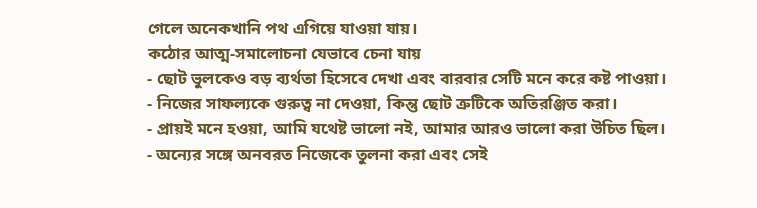গেলে অনেকখানি পথ এগিয়ে যাওয়া যায়।
কঠোর আত্ম-সমালোচনা যেভাবে চেনা যায়
- ছোট ভুলকেও বড় ব্যর্থতা হিসেবে দেখা এবং বারবার সেটি মনে করে কষ্ট পাওয়া।
- নিজের সাফল্যকে গুরুত্ব না দেওয়া, কিন্তু ছোট ত্রুটিকে অতিরঞ্জিত করা।
- প্রায়ই মনে হওয়া, আমি যথেষ্ট ভালো নই, আমার আরও ভালো করা উচিত ছিল।
- অন্যের সঙ্গে অনবরত নিজেকে তুলনা করা এবং সেই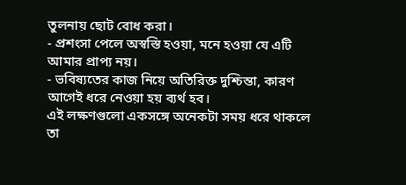তুলনায় ছোট বোধ করা।
- প্রশংসা পেলে অস্বস্তি হওয়া, মনে হওয়া যে এটি আমার প্রাপ্য নয়।
- ভবিষ্যতের কাজ নিয়ে অতিরিক্ত দুশ্চিন্তা, কারণ আগেই ধরে নেওয়া হয় ব্যর্থ হব।
এই লক্ষণগুলো একসঙ্গে অনেকটা সময় ধরে থাকলে তা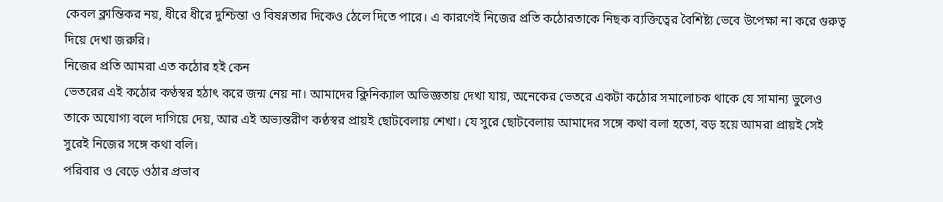কেবল ক্লান্তিকর নয়, ধীরে ধীরে দুশ্চিন্তা ও বিষণ্নতার দিকেও ঠেলে দিতে পারে। এ কারণেই নিজের প্রতি কঠোরতাকে নিছক ব্যক্তিত্বের বৈশিষ্ট্য ভেবে উপেক্ষা না করে গুরুত্ব দিয়ে দেখা জরুরি।
নিজের প্রতি আমরা এত কঠোর হই কেন
ভেতরের এই কঠোর কণ্ঠস্বর হঠাৎ করে জন্ম নেয় না। আমাদের ক্লিনিক্যাল অভিজ্ঞতায় দেখা যায়, অনেকের ভেতরে একটা কঠোর সমালোচক থাকে যে সামান্য ভুলেও তাকে অযোগ্য বলে দাগিয়ে দেয়, আর এই অভ্যন্তরীণ কণ্ঠস্বর প্রায়ই ছোটবেলায় শেখা। যে সুরে ছোটবেলায় আমাদের সঙ্গে কথা বলা হতো, বড় হয়ে আমরা প্রায়ই সেই সুরেই নিজের সঙ্গে কথা বলি।
পরিবার ও বেড়ে ওঠার প্রভাব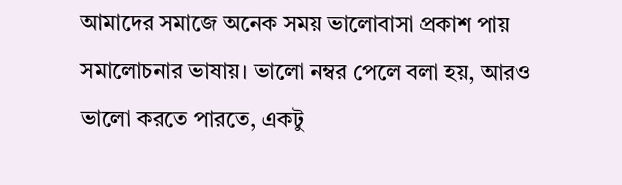আমাদের সমাজে অনেক সময় ভালোবাসা প্রকাশ পায় সমালোচনার ভাষায়। ভালো নম্বর পেলে বলা হয়, আরও ভালো করতে পারতে, একটু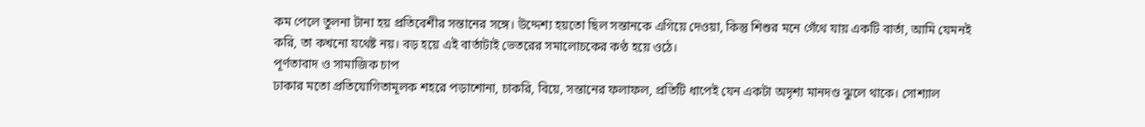কম পেলে তুলনা টানা হয় প্রতিবেশীর সন্তানের সঙ্গে। উদ্দেশ্য হয়তো ছিল সন্তানকে এগিয়ে দেওয়া, কিন্তু শিশুর মনে গেঁথে যায় একটি বার্তা, আমি যেমনই করি, তা কখনো যথেষ্ট নয়। বড় হয়ে এই বার্তাটাই ভেতরের সমালোচকের কণ্ঠ হয়ে ওঠে।
পূর্ণতাবাদ ও সামাজিক চাপ
ঢাকার মতো প্রতিযোগিতামূলক শহরে পড়াশোনা, চাকরি, বিয়ে, সন্তানের ফলাফল, প্রতিটি ধাপেই যেন একটা অদৃশ্য মানদণ্ড ঝুলে থাকে। সোশ্যাল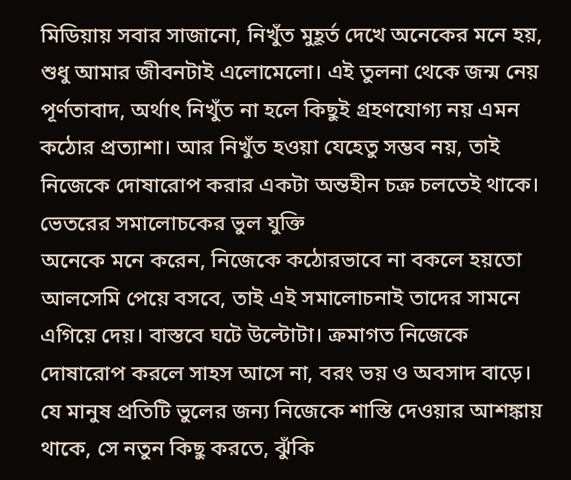মিডিয়ায় সবার সাজানো, নিখুঁত মুহূর্ত দেখে অনেকের মনে হয়, শুধু আমার জীবনটাই এলোমেলো। এই তুলনা থেকে জন্ম নেয় পূর্ণতাবাদ, অর্থাৎ নিখুঁত না হলে কিছুই গ্রহণযোগ্য নয় এমন কঠোর প্রত্যাশা। আর নিখুঁত হওয়া যেহেতু সম্ভব নয়, তাই নিজেকে দোষারোপ করার একটা অন্তহীন চক্র চলতেই থাকে।
ভেতরের সমালোচকের ভুল যুক্তি
অনেকে মনে করেন, নিজেকে কঠোরভাবে না বকলে হয়তো আলসেমি পেয়ে বসবে, তাই এই সমালোচনাই তাদের সামনে এগিয়ে দেয়। বাস্তবে ঘটে উল্টোটা। ক্রমাগত নিজেকে দোষারোপ করলে সাহস আসে না, বরং ভয় ও অবসাদ বাড়ে। যে মানুষ প্রতিটি ভুলের জন্য নিজেকে শাস্তি দেওয়ার আশঙ্কায় থাকে, সে নতুন কিছু করতে, ঝুঁকি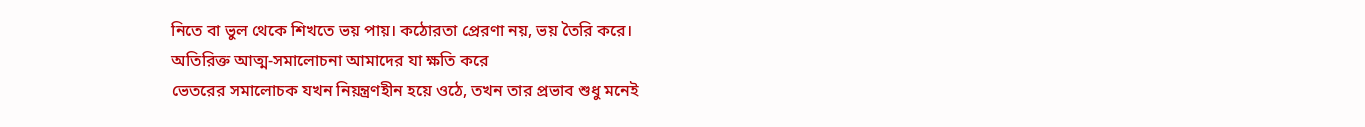নিতে বা ভুল থেকে শিখতে ভয় পায়। কঠোরতা প্রেরণা নয়, ভয় তৈরি করে।
অতিরিক্ত আত্ম-সমালোচনা আমাদের যা ক্ষতি করে
ভেতরের সমালোচক যখন নিয়ন্ত্রণহীন হয়ে ওঠে, তখন তার প্রভাব শুধু মনেই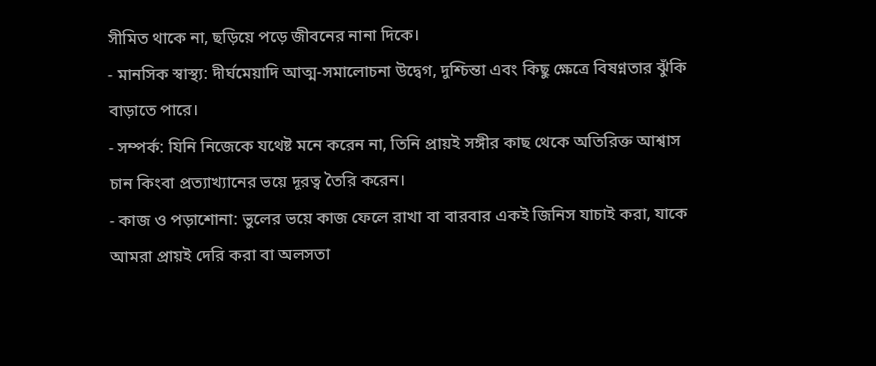সীমিত থাকে না, ছড়িয়ে পড়ে জীবনের নানা দিকে।
- মানসিক স্বাস্থ্য: দীর্ঘমেয়াদি আত্ম-সমালোচনা উদ্বেগ, দুশ্চিন্তা এবং কিছু ক্ষেত্রে বিষণ্নতার ঝুঁকি বাড়াতে পারে।
- সম্পর্ক: যিনি নিজেকে যথেষ্ট মনে করেন না, তিনি প্রায়ই সঙ্গীর কাছ থেকে অতিরিক্ত আশ্বাস চান কিংবা প্রত্যাখ্যানের ভয়ে দূরত্ব তৈরি করেন।
- কাজ ও পড়াশোনা: ভুলের ভয়ে কাজ ফেলে রাখা বা বারবার একই জিনিস যাচাই করা, যাকে আমরা প্রায়ই দেরি করা বা অলসতা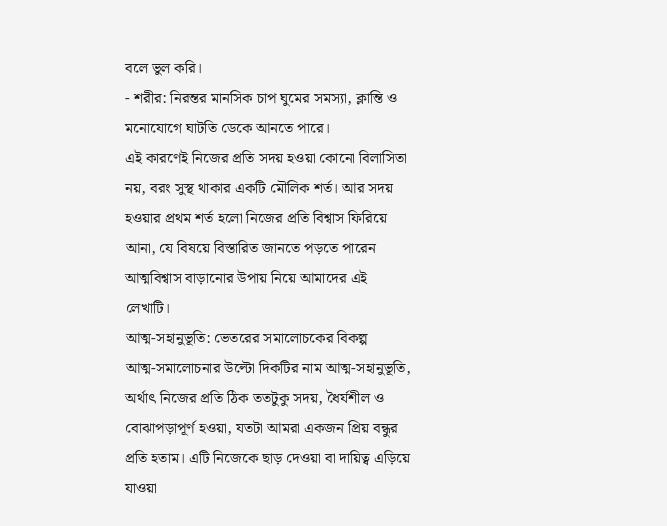বলে ভুল করি।
- শরীর: নিরন্তর মানসিক চাপ ঘুমের সমস্যা, ক্লান্তি ও মনোযোগে ঘাটতি ডেকে আনতে পারে।
এই কারণেই নিজের প্রতি সদয় হওয়া কোনো বিলাসিতা নয়, বরং সুস্থ থাকার একটি মৌলিক শর্ত। আর সদয় হওয়ার প্রথম শর্ত হলো নিজের প্রতি বিশ্বাস ফিরিয়ে আনা, যে বিষয়ে বিস্তারিত জানতে পড়তে পারেন আত্মবিশ্বাস বাড়ানোর উপায় নিয়ে আমাদের এই লেখাটি।
আত্ম-সহানুভূতি: ভেতরের সমালোচকের বিকল্প
আত্ম-সমালোচনার উল্টো দিকটির নাম আত্ম-সহানুভূতি, অর্থাৎ নিজের প্রতি ঠিক ততটুকু সদয়, ধৈর্যশীল ও বোঝাপড়াপূর্ণ হওয়া, যতটা আমরা একজন প্রিয় বন্ধুর প্রতি হতাম। এটি নিজেকে ছাড় দেওয়া বা দায়িত্ব এড়িয়ে যাওয়া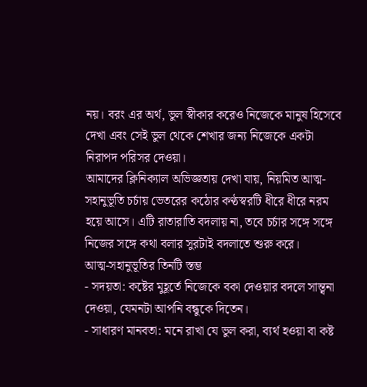নয়। বরং এর অর্থ, ভুল স্বীকার করেও নিজেকে মানুষ হিসেবে দেখা এবং সেই ভুল থেকে শেখার জন্য নিজেকে একটা নিরাপদ পরিসর দেওয়া।
আমাদের ক্লিনিক্যাল অভিজ্ঞতায় দেখা যায়, নিয়মিত আত্ম-সহানুভূতি চর্চায় ভেতরের কঠোর কণ্ঠস্বরটি ধীরে ধীরে নরম হয়ে আসে। এটি রাতারাতি বদলায় না, তবে চর্চার সঙ্গে সঙ্গে নিজের সঙ্গে কথা বলার সুরটাই বদলাতে শুরু করে।
আত্ম-সহানুভূতির তিনটি স্তম্ভ
- সদয়তা: কষ্টের মুহূর্তে নিজেকে বকা দেওয়ার বদলে সান্ত্বনা দেওয়া, যেমনটা আপনি বন্ধুকে দিতেন।
- সাধারণ মানবতা: মনে রাখা যে ভুল করা, ব্যর্থ হওয়া বা কষ্ট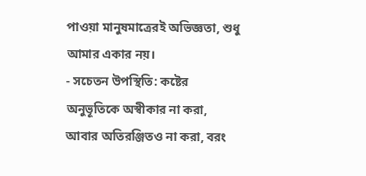পাওয়া মানুষমাত্রেরই অভিজ্ঞতা, শুধু আমার একার নয়।
- সচেতন উপস্থিতি: কষ্টের অনুভূতিকে অস্বীকার না করা, আবার অতিরঞ্জিতও না করা, বরং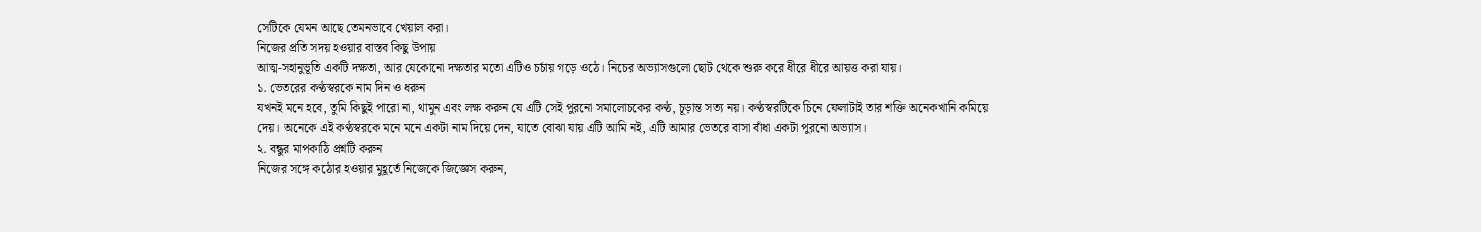সেটিকে যেমন আছে তেমনভাবে খেয়াল করা।
নিজের প্রতি সদয় হওয়ার বাস্তব কিছু উপায়
আত্ম-সহানুভূতি একটি দক্ষতা, আর যেকোনো দক্ষতার মতো এটিও চর্চায় গড়ে ওঠে। নিচের অভ্যাসগুলো ছোট থেকে শুরু করে ধীরে ধীরে আয়ত্ত করা যায়।
১. ভেতরের কণ্ঠস্বরকে নাম দিন ও ধরুন
যখনই মনে হবে, তুমি কিছুই পারো না, থামুন এবং লক্ষ করুন যে এটি সেই পুরনো সমালোচকের কণ্ঠ, চূড়ান্ত সত্য নয়। কণ্ঠস্বরটিকে চিনে ফেলাটাই তার শক্তি অনেকখানি কমিয়ে দেয়। অনেকে এই কণ্ঠস্বরকে মনে মনে একটা নাম দিয়ে দেন, যাতে বোঝা যায় এটি আমি নই, এটি আমার ভেতরে বাসা বাঁধা একটা পুরনো অভ্যাস।
২. বন্ধুর মাপকাঠি প্রশ্নটি করুন
নিজের সঙ্গে কঠোর হওয়ার মুহূর্তে নিজেকে জিজ্ঞেস করুন,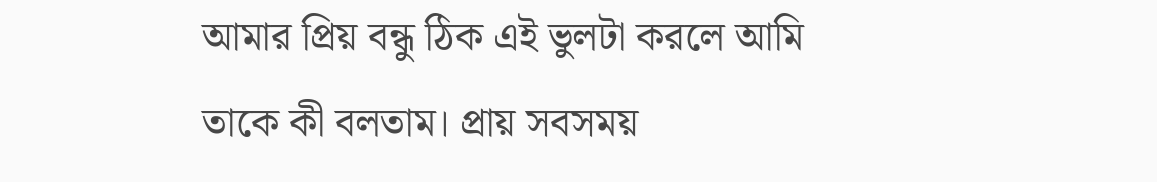আমার প্রিয় বন্ধু ঠিক এই ভুলটা করলে আমি তাকে কী বলতাম। প্রায় সবসময়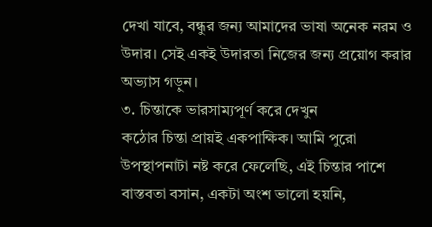দেখা যাবে, বন্ধুর জন্য আমাদের ভাষা অনেক নরম ও উদার। সেই একই উদারতা নিজের জন্য প্রয়োগ করার অভ্যাস গড়ুন।
৩. চিন্তাকে ভারসাম্যপূর্ণ করে দেখুন
কঠোর চিন্তা প্রায়ই একপাক্ষিক। আমি পুরো উপস্থাপনাটা নষ্ট করে ফেলেছি, এই চিন্তার পাশে বাস্তবতা বসান, একটা অংশ ভালো হয়নি,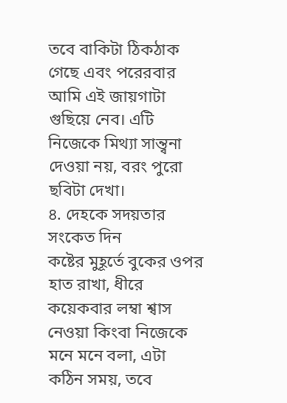তবে বাকিটা ঠিকঠাক গেছে এবং পরেরবার আমি এই জায়গাটা গুছিয়ে নেব। এটি নিজেকে মিথ্যা সান্ত্বনা দেওয়া নয়, বরং পুরো ছবিটা দেখা।
৪. দেহকে সদয়তার সংকেত দিন
কষ্টের মুহূর্তে বুকের ওপর হাত রাখা, ধীরে কয়েকবার লম্বা শ্বাস নেওয়া কিংবা নিজেকে মনে মনে বলা, এটা কঠিন সময়, তবে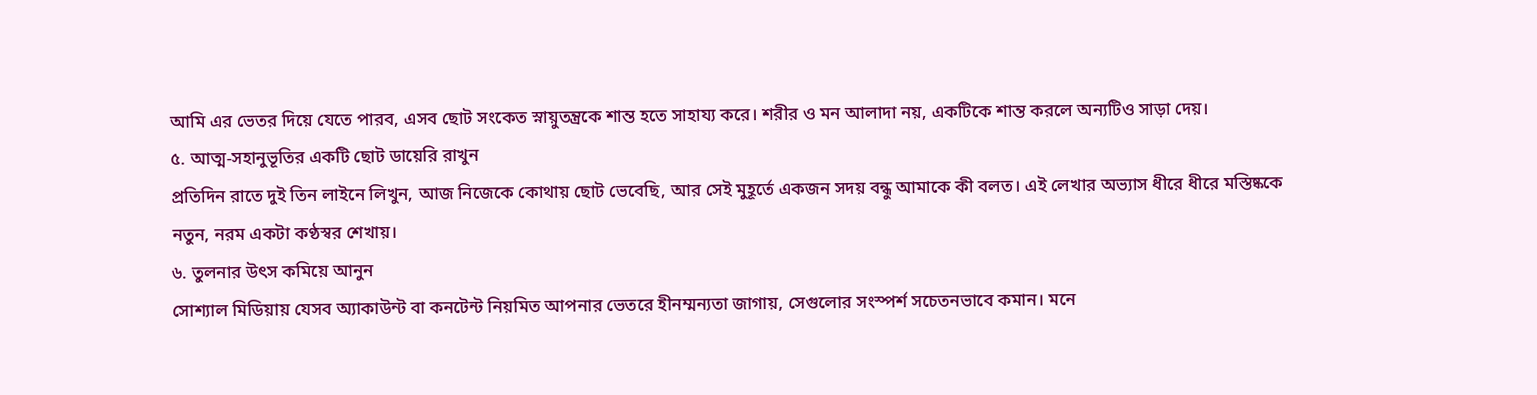আমি এর ভেতর দিয়ে যেতে পারব, এসব ছোট সংকেত স্নায়ুতন্ত্রকে শান্ত হতে সাহায্য করে। শরীর ও মন আলাদা নয়, একটিকে শান্ত করলে অন্যটিও সাড়া দেয়।
৫. আত্ম-সহানুভূতির একটি ছোট ডায়েরি রাখুন
প্রতিদিন রাতে দুই তিন লাইনে লিখুন, আজ নিজেকে কোথায় ছোট ভেবেছি, আর সেই মুহূর্তে একজন সদয় বন্ধু আমাকে কী বলত। এই লেখার অভ্যাস ধীরে ধীরে মস্তিষ্ককে নতুন, নরম একটা কণ্ঠস্বর শেখায়।
৬. তুলনার উৎস কমিয়ে আনুন
সোশ্যাল মিডিয়ায় যেসব অ্যাকাউন্ট বা কনটেন্ট নিয়মিত আপনার ভেতরে হীনম্মন্যতা জাগায়, সেগুলোর সংস্পর্শ সচেতনভাবে কমান। মনে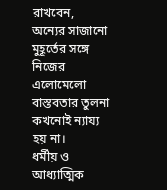রাখবেন, অন্যের সাজানো মুহূর্তের সঙ্গে নিজের এলোমেলো বাস্তবতার তুলনা কখনোই ন্যায্য হয় না।
ধর্মীয় ও আধ্যাত্মিক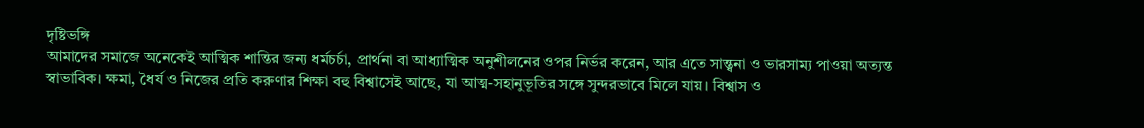দৃষ্টিভঙ্গি
আমাদের সমাজে অনেকেই আত্মিক শান্তির জন্য ধর্মচর্চা, প্রার্থনা বা আধ্যাত্মিক অনুশীলনের ওপর নির্ভর করেন, আর এতে সান্ত্বনা ও ভারসাম্য পাওয়া অত্যন্ত স্বাভাবিক। ক্ষমা, ধৈর্য ও নিজের প্রতি করুণার শিক্ষা বহু বিশ্বাসেই আছে, যা আত্ম-সহানুভূতির সঙ্গে সুন্দরভাবে মিলে যায়। বিশ্বাস ও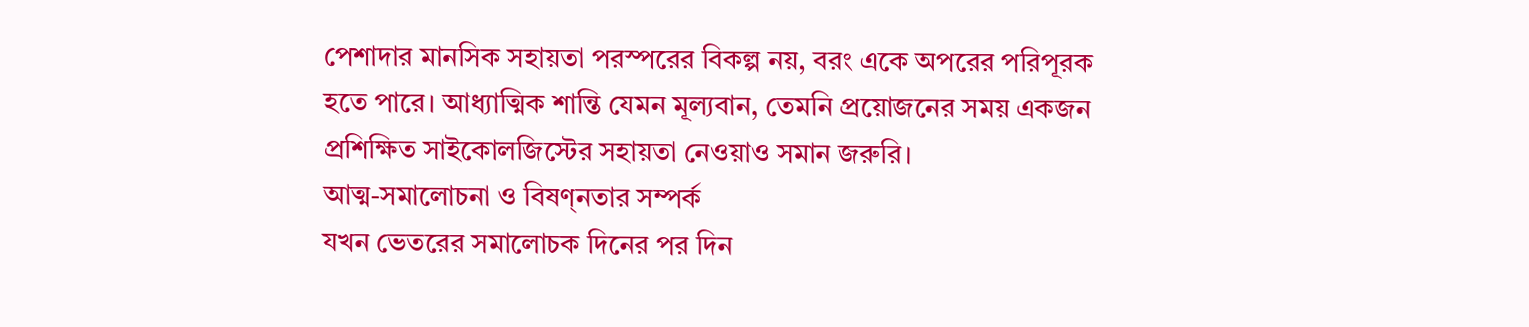পেশাদার মানসিক সহায়তা পরস্পরের বিকল্প নয়, বরং একে অপরের পরিপূরক হতে পারে। আধ্যাত্মিক শান্তি যেমন মূল্যবান, তেমনি প্রয়োজনের সময় একজন প্রশিক্ষিত সাইকোলজিস্টের সহায়তা নেওয়াও সমান জরুরি।
আত্ম-সমালোচনা ও বিষণ্নতার সম্পর্ক
যখন ভেতরের সমালোচক দিনের পর দিন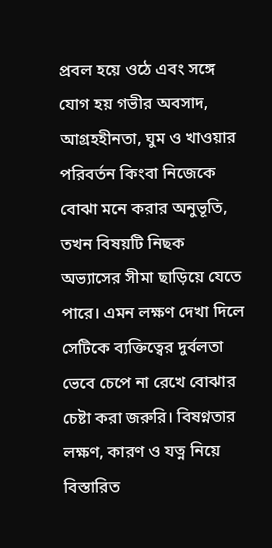প্রবল হয়ে ওঠে এবং সঙ্গে যোগ হয় গভীর অবসাদ, আগ্রহহীনতা, ঘুম ও খাওয়ার পরিবর্তন কিংবা নিজেকে বোঝা মনে করার অনুভূতি, তখন বিষয়টি নিছক অভ্যাসের সীমা ছাড়িয়ে যেতে পারে। এমন লক্ষণ দেখা দিলে সেটিকে ব্যক্তিত্বের দুর্বলতা ভেবে চেপে না রেখে বোঝার চেষ্টা করা জরুরি। বিষণ্নতার লক্ষণ, কারণ ও যত্ন নিয়ে বিস্তারিত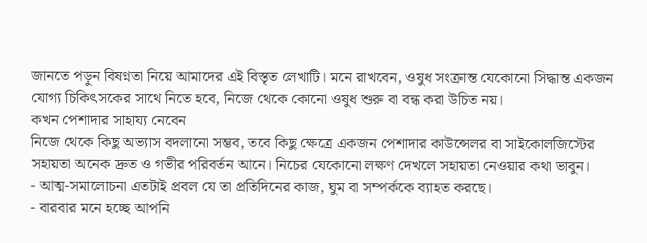জানতে পড়ুন বিষণ্নতা নিয়ে আমাদের এই বিস্তৃত লেখাটি। মনে রাখবেন, ওষুধ সংক্রান্ত যেকোনো সিদ্ধান্ত একজন যোগ্য চিকিৎসকের সাথে নিতে হবে, নিজে থেকে কোনো ওষুধ শুরু বা বন্ধ করা উচিত নয়।
কখন পেশাদার সাহায্য নেবেন
নিজে থেকে কিছু অভ্যাস বদলানো সম্ভব, তবে কিছু ক্ষেত্রে একজন পেশাদার কাউন্সেলর বা সাইকোলজিস্টের সহায়তা অনেক দ্রুত ও গভীর পরিবর্তন আনে। নিচের যেকোনো লক্ষণ দেখলে সহায়তা নেওয়ার কথা ভাবুন।
- আত্ম-সমালোচনা এতটাই প্রবল যে তা প্রতিদিনের কাজ, ঘুম বা সম্পর্ককে ব্যাহত করছে।
- বারবার মনে হচ্ছে আপনি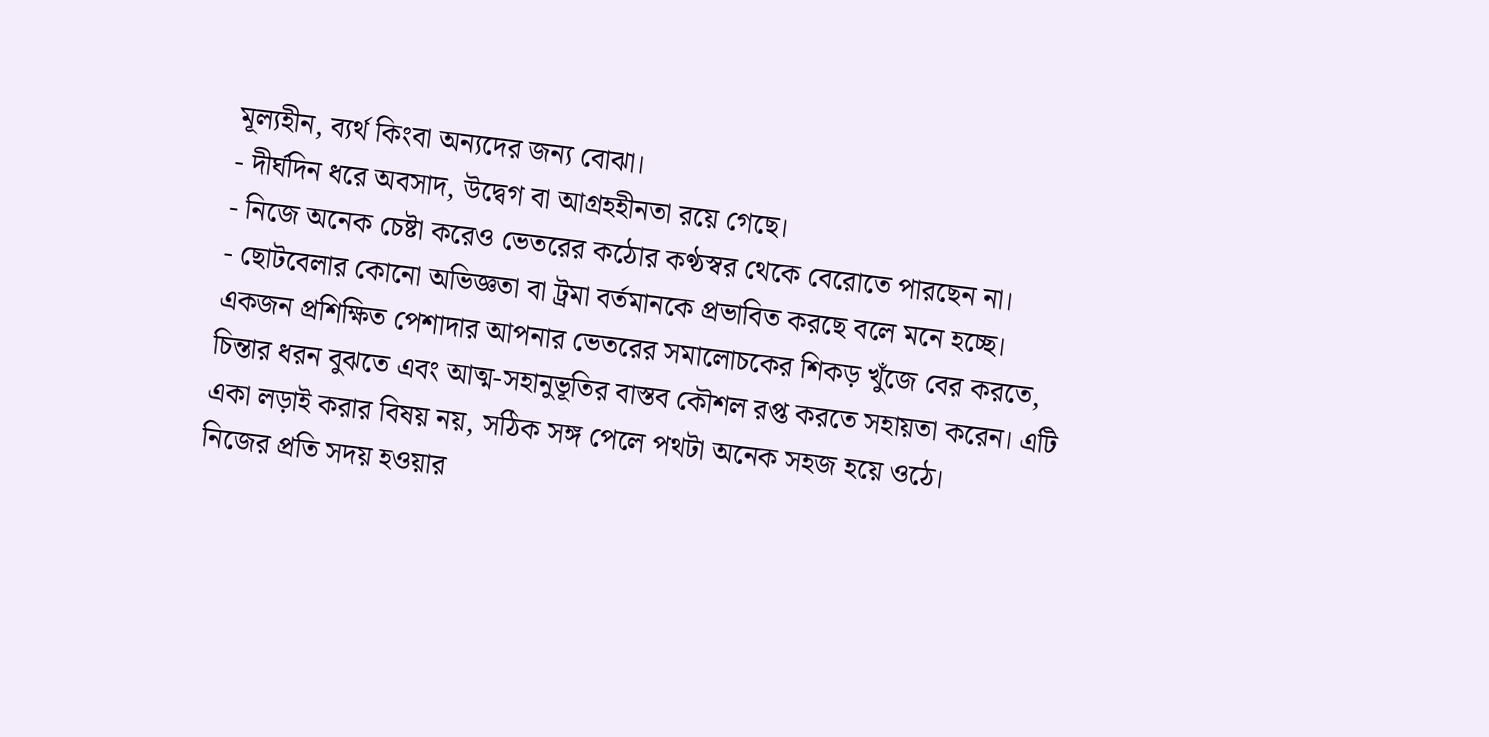মূল্যহীন, ব্যর্থ কিংবা অন্যদের জন্য বোঝা।
- দীর্ঘদিন ধরে অবসাদ, উদ্বেগ বা আগ্রহহীনতা রয়ে গেছে।
- নিজে অনেক চেষ্টা করেও ভেতরের কঠোর কণ্ঠস্বর থেকে বেরোতে পারছেন না।
- ছোটবেলার কোনো অভিজ্ঞতা বা ট্রমা বর্তমানকে প্রভাবিত করছে বলে মনে হচ্ছে।
একজন প্রশিক্ষিত পেশাদার আপনার ভেতরের সমালোচকের শিকড় খুঁজে বের করতে, চিন্তার ধরন বুঝতে এবং আত্ম-সহানুভূতির বাস্তব কৌশল রপ্ত করতে সহায়তা করেন। এটি একা লড়াই করার বিষয় নয়, সঠিক সঙ্গ পেলে পথটা অনেক সহজ হয়ে ওঠে।
নিজের প্রতি সদয় হওয়ার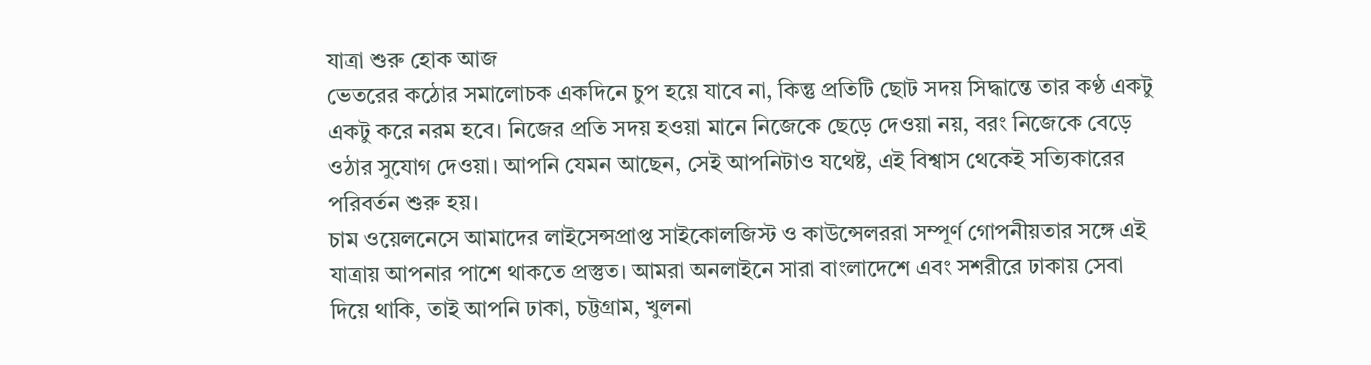যাত্রা শুরু হোক আজ
ভেতরের কঠোর সমালোচক একদিনে চুপ হয়ে যাবে না, কিন্তু প্রতিটি ছোট সদয় সিদ্ধান্তে তার কণ্ঠ একটু একটু করে নরম হবে। নিজের প্রতি সদয় হওয়া মানে নিজেকে ছেড়ে দেওয়া নয়, বরং নিজেকে বেড়ে ওঠার সুযোগ দেওয়া। আপনি যেমন আছেন, সেই আপনিটাও যথেষ্ট, এই বিশ্বাস থেকেই সত্যিকারের পরিবর্তন শুরু হয়।
চাম ওয়েলনেসে আমাদের লাইসেন্সপ্রাপ্ত সাইকোলজিস্ট ও কাউন্সেলররা সম্পূর্ণ গোপনীয়তার সঙ্গে এই যাত্রায় আপনার পাশে থাকতে প্রস্তুত। আমরা অনলাইনে সারা বাংলাদেশে এবং সশরীরে ঢাকায় সেবা দিয়ে থাকি, তাই আপনি ঢাকা, চট্টগ্রাম, খুলনা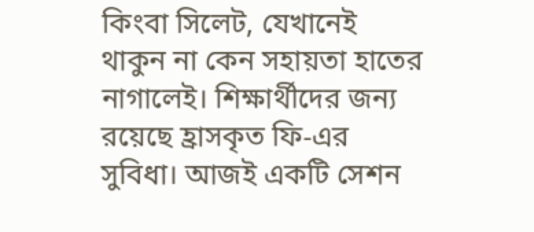কিংবা সিলেট, যেখানেই থাকুন না কেন সহায়তা হাতের নাগালেই। শিক্ষার্থীদের জন্য রয়েছে হ্রাসকৃত ফি-এর সুবিধা। আজই একটি সেশন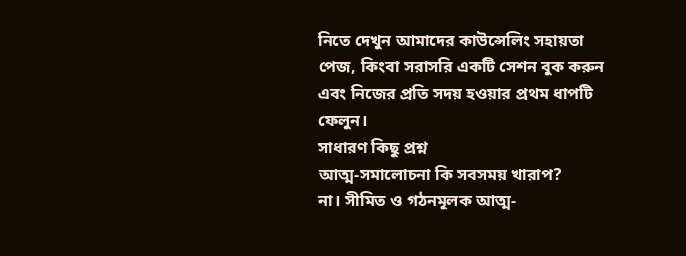নিতে দেখুন আমাদের কাউন্সেলিং সহায়তা পেজ, কিংবা সরাসরি একটি সেশন বুক করুন এবং নিজের প্রতি সদয় হওয়ার প্রথম ধাপটি ফেলুন।
সাধারণ কিছু প্রশ্ন
আত্ম-সমালোচনা কি সবসময় খারাপ?
না। সীমিত ও গঠনমূলক আত্ম-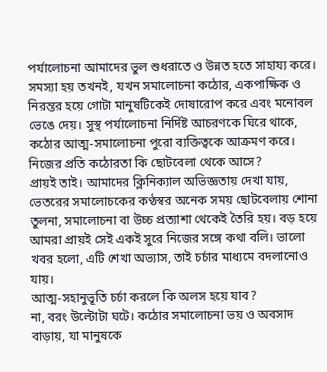পর্যালোচনা আমাদের ভুল শুধরাতে ও উন্নত হতে সাহায্য করে। সমস্যা হয় তখনই, যখন সমালোচনা কঠোর, একপাক্ষিক ও নিরন্তর হয়ে গোটা মানুষটিকেই দোষারোপ করে এবং মনোবল ভেঙে দেয়। সুস্থ পর্যালোচনা নির্দিষ্ট আচরণকে ঘিরে থাকে, কঠোর আত্ম-সমালোচনা পুরো ব্যক্তিত্বকে আক্রমণ করে।
নিজের প্রতি কঠোরতা কি ছোটবেলা থেকে আসে?
প্রায়ই তাই। আমাদের ক্লিনিক্যাল অভিজ্ঞতায় দেখা যায়, ভেতরের সমালোচকের কণ্ঠস্বর অনেক সময় ছোটবেলায় শোনা তুলনা, সমালোচনা বা উচ্চ প্রত্যাশা থেকেই তৈরি হয়। বড় হয়ে আমরা প্রায়ই সেই একই সুরে নিজের সঙ্গে কথা বলি। ভালো খবর হলো, এটি শেখা অভ্যাস, তাই চর্চার মাধ্যমে বদলানোও যায়।
আত্ম-সহানুভূতি চর্চা করলে কি অলস হয়ে যাব?
না, বরং উল্টোটা ঘটে। কঠোর সমালোচনা ভয় ও অবসাদ বাড়ায়, যা মানুষকে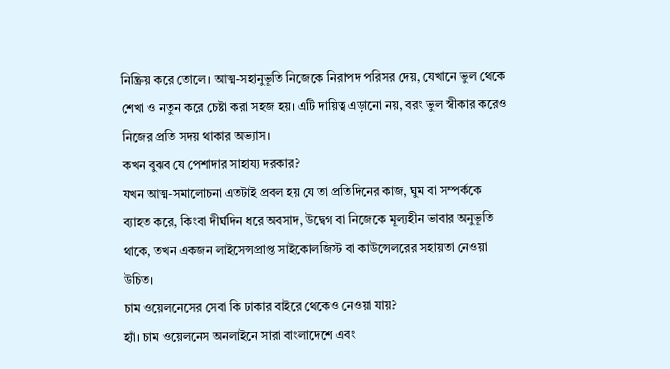নিষ্ক্রিয় করে তোলে। আত্ম-সহানুভূতি নিজেকে নিরাপদ পরিসর দেয়, যেখানে ভুল থেকে শেখা ও নতুন করে চেষ্টা করা সহজ হয়। এটি দায়িত্ব এড়ানো নয়, বরং ভুল স্বীকার করেও নিজের প্রতি সদয় থাকার অভ্যাস।
কখন বুঝব যে পেশাদার সাহায্য দরকার?
যখন আত্ম-সমালোচনা এতটাই প্রবল হয় যে তা প্রতিদিনের কাজ, ঘুম বা সম্পর্ককে ব্যাহত করে, কিংবা দীর্ঘদিন ধরে অবসাদ, উদ্বেগ বা নিজেকে মূল্যহীন ভাবার অনুভূতি থাকে, তখন একজন লাইসেন্সপ্রাপ্ত সাইকোলজিস্ট বা কাউন্সেলরের সহায়তা নেওয়া উচিত।
চাম ওয়েলনেসের সেবা কি ঢাকার বাইরে থেকেও নেওয়া যায়?
হ্যাঁ। চাম ওয়েলনেস অনলাইনে সারা বাংলাদেশে এবং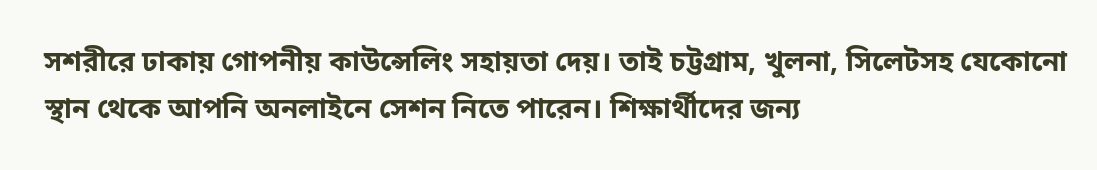সশরীরে ঢাকায় গোপনীয় কাউন্সেলিং সহায়তা দেয়। তাই চট্টগ্রাম, খুলনা, সিলেটসহ যেকোনো স্থান থেকে আপনি অনলাইনে সেশন নিতে পারেন। শিক্ষার্থীদের জন্য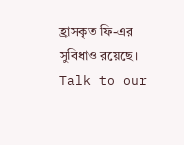হ্রাসকৃত ফি-এর সুবিধাও রয়েছে।
Talk to our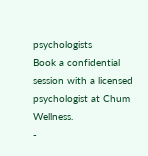psychologists
Book a confidential session with a licensed psychologist at Chum Wellness.
-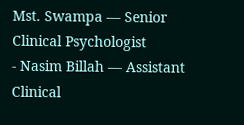Mst. Swampa — Senior Clinical Psychologist
- Nasim Billah — Assistant Clinical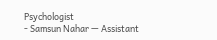Psychologist
- Samsun Nahar — Assistant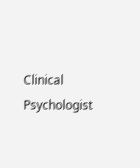Clinical Psychologist